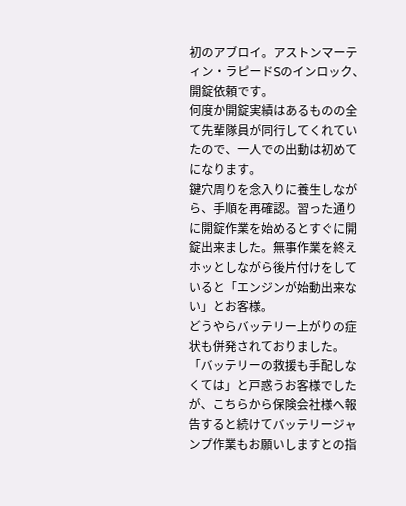初のアブロイ。アストンマーティン・ラピードSのインロック、開錠依頼です。
何度か開錠実績はあるものの全て先輩隊員が同行してくれていたので、一人での出動は初めてになります。
鍵穴周りを念入りに養生しながら、手順を再確認。習った通りに開錠作業を始めるとすぐに開錠出来ました。無事作業を終えホッとしながら後片付けをしていると「エンジンが始動出来ない」とお客様。
どうやらバッテリー上がりの症状も併発されておりました。「バッテリーの救援も手配しなくては」と戸惑うお客様でしたが、こちらから保険会社様へ報告すると続けてバッテリージャンプ作業もお願いしますとの指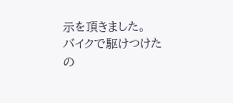示を頂きました。
バイクで駆けつけたの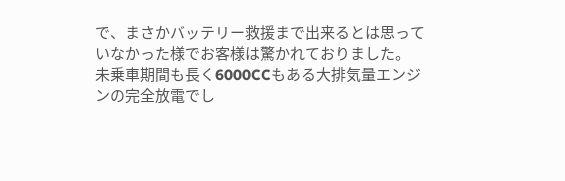で、まさかバッテリー救援まで出来るとは思っていなかった様でお客様は驚かれておりました。
未乗車期間も長く6000CCもある大排気量エンジンの完全放電でし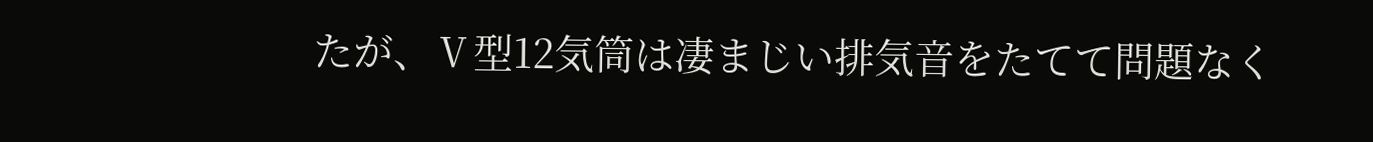たが、Ⅴ型12気筒は凄まじい排気音をたてて問題なく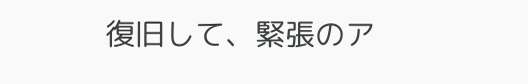復旧して、緊張のア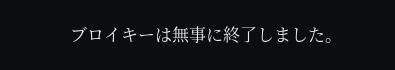ブロイキーは無事に終了しました。